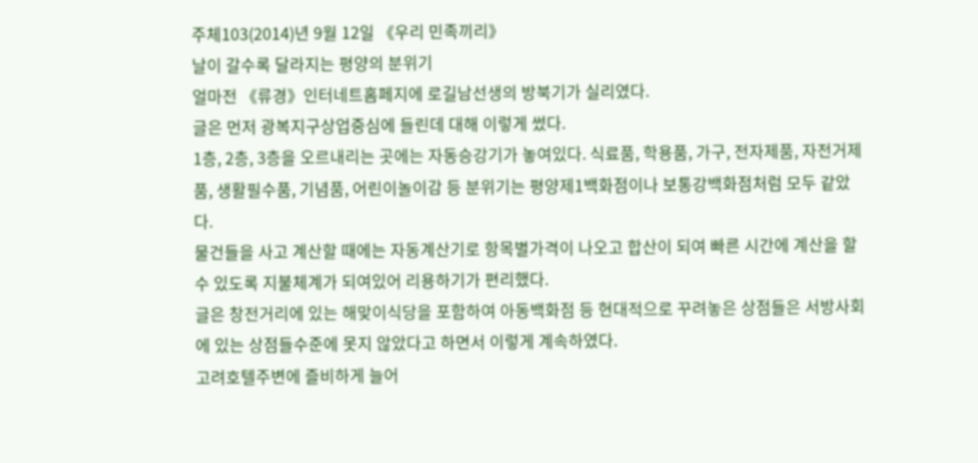주체103(2014)년 9월 12일 《우리 민족끼리》
날이 갈수록 달라지는 평양의 분위기
얼마전 《류경》인터네트홈페지에 로길남선생의 방북기가 실리였다.
글은 먼저 광복지구상업중심에 들린데 대해 이렇게 썼다.
1층, 2층, 3층을 오르내리는 곳에는 자동승강기가 놓여있다. 식료품, 학용품, 가구, 전자제품, 자전거제품, 생활필수품, 기념품, 어린이놀이감 등 분위기는 평양제1백화점이나 보통강백화점처럼 모두 같았다.
물건들을 사고 계산할 때에는 자동계산기로 항목별가격이 나오고 합산이 되여 빠른 시간에 계산을 할수 있도록 지불체계가 되여있어 리용하기가 편리했다.
글은 창전거리에 있는 해맞이식당을 포함하여 아동백화점 등 현대적으로 꾸려놓은 상점들은 서방사회에 있는 상점들수준에 못지 않았다고 하면서 이렇게 계속하였다.
고려호텔주변에 즐비하게 늘어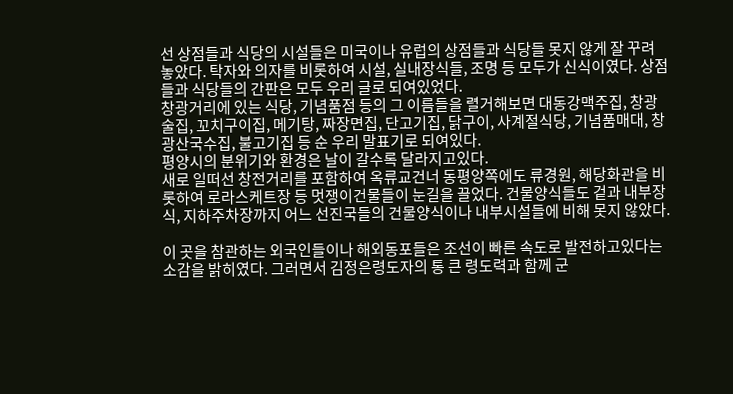선 상점들과 식당의 시설들은 미국이나 유럽의 상점들과 식당들 못지 않게 잘 꾸려놓았다. 탁자와 의자를 비롯하여 시설, 실내장식들, 조명 등 모두가 신식이였다. 상점들과 식당들의 간판은 모두 우리 글로 되여있었다.
창광거리에 있는 식당, 기념품점 등의 그 이름들을 렬거해보면 대동강맥주집, 창광술집, 꼬치구이집, 메기탕, 짜장면집, 단고기집, 닭구이, 사계절식당, 기념품매대, 창광산국수집, 불고기집 등 순 우리 말표기로 되여있다.
평양시의 분위기와 환경은 날이 갈수록 달라지고있다.
새로 일떠선 창전거리를 포함하여 옥류교건너 동평양쪽에도 류경원, 해당화관을 비롯하여 로라스케트장 등 멋쟁이건물들이 눈길을 끌었다. 건물양식들도 겉과 내부장식, 지하주차장까지 어느 선진국들의 건물양식이나 내부시설들에 비해 못지 않았다.

이 곳을 참관하는 외국인들이나 해외동포들은 조선이 빠른 속도로 발전하고있다는 소감을 밝히였다. 그러면서 김정은령도자의 통 큰 령도력과 함께 군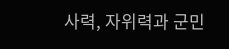사력, 자위력과 군민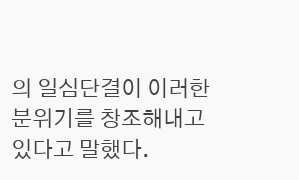의 일심단결이 이러한 분위기를 창조해내고있다고 말했다.